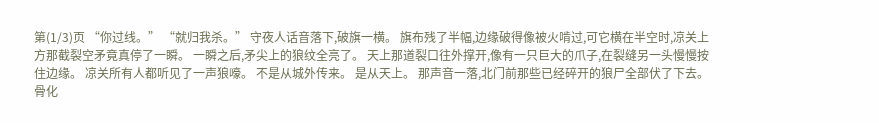第(1/3)页 “你过线。” “就归我杀。” 守夜人话音落下,破旗一横。 旗布残了半幅,边缘破得像被火啃过,可它横在半空时,凉关上方那截裂空矛竟真停了一瞬。 一瞬之后,矛尖上的狼纹全亮了。 天上那道裂口往外撑开,像有一只巨大的爪子,在裂缝另一头慢慢按住边缘。 凉关所有人都听见了一声狼嚎。 不是从城外传来。 是从天上。 那声音一落,北门前那些已经碎开的狼尸全部伏了下去。骨化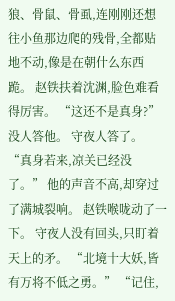狼、骨鼠、骨虱,连刚刚还想往小鱼那边爬的残骨,全都贴地不动,像是在朝什么东西跪。 赵铁扶着沈渊,脸色难看得厉害。 “这还不是真身?” 没人答他。 守夜人答了。 “真身若来,凉关已经没了。” 他的声音不高,却穿过了满城裂响。 赵铁喉咙动了一下。 守夜人没有回头,只盯着天上的矛。 “北境十大妖,皆有万将不低之勇。” “记住,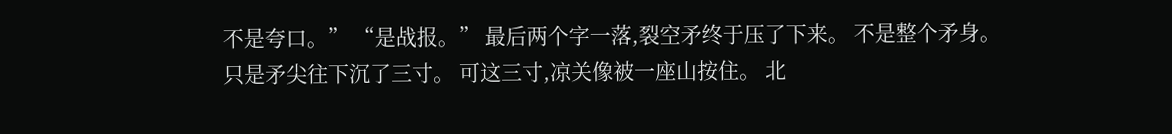不是夸口。” “是战报。” 最后两个字一落,裂空矛终于压了下来。 不是整个矛身。 只是矛尖往下沉了三寸。 可这三寸,凉关像被一座山按住。 北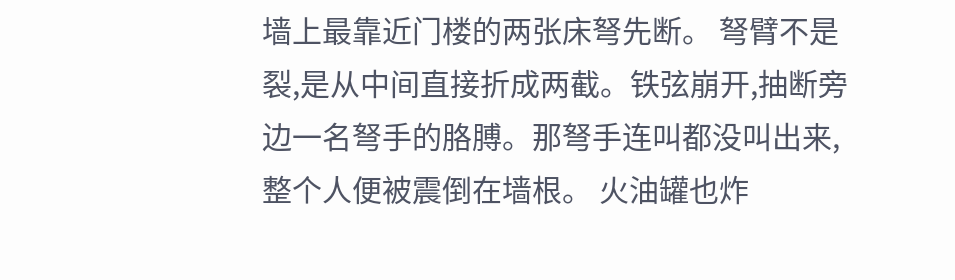墙上最靠近门楼的两张床弩先断。 弩臂不是裂,是从中间直接折成两截。铁弦崩开,抽断旁边一名弩手的胳膊。那弩手连叫都没叫出来,整个人便被震倒在墙根。 火油罐也炸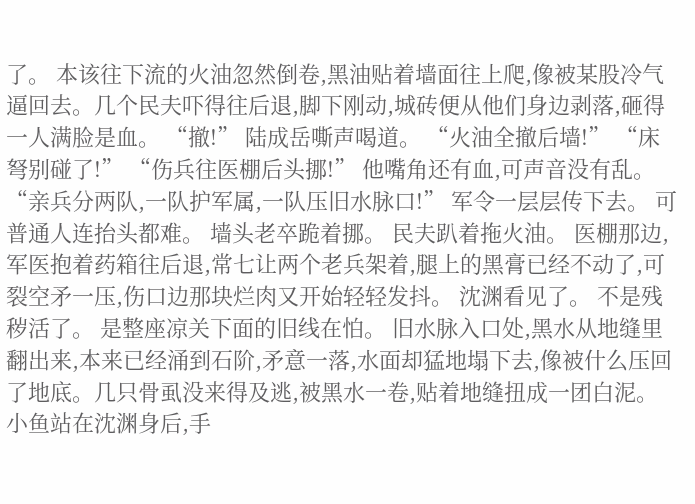了。 本该往下流的火油忽然倒卷,黑油贴着墙面往上爬,像被某股冷气逼回去。几个民夫吓得往后退,脚下刚动,城砖便从他们身边剥落,砸得一人满脸是血。 “撤!” 陆成岳嘶声喝道。 “火油全撤后墙!” “床弩别碰了!” “伤兵往医棚后头挪!” 他嘴角还有血,可声音没有乱。 “亲兵分两队,一队护军属,一队压旧水脉口!” 军令一层层传下去。 可普通人连抬头都难。 墙头老卒跪着挪。 民夫趴着拖火油。 医棚那边,军医抱着药箱往后退,常七让两个老兵架着,腿上的黑膏已经不动了,可裂空矛一压,伤口边那块烂肉又开始轻轻发抖。 沈渊看见了。 不是残秽活了。 是整座凉关下面的旧线在怕。 旧水脉入口处,黑水从地缝里翻出来,本来已经涌到石阶,矛意一落,水面却猛地塌下去,像被什么压回了地底。几只骨虱没来得及逃,被黑水一卷,贴着地缝扭成一团白泥。 小鱼站在沈渊身后,手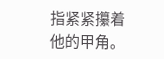指紧紧攥着他的甲角。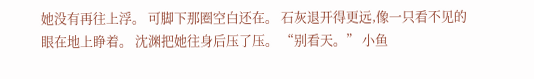她没有再往上浮。 可脚下那圈空白还在。 石灰退开得更远,像一只看不见的眼在地上睁着。 沈渊把她往身后压了压。 “别看天。” 小鱼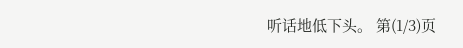听话地低下头。 第(1/3)页